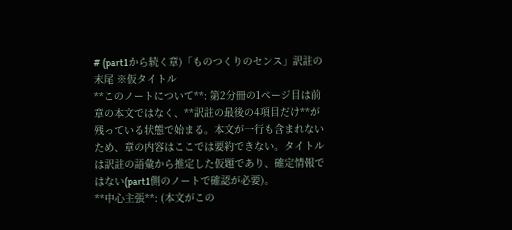# (part1から続く章)「ものつくりのセンス」訳註の末尾 ※仮タイトル
**このノートについて**: 第2分冊の1ページ目は前章の本文ではなく、**訳註の最後の4項目だけ**が残っている状態で始まる。本文が一行も含まれないため、章の内容はここでは要約できない。タイトルは訳註の語彙から推定した仮題であり、確定情報ではない(part1側のノートで確認が必要)。
**中心主張**: (本文がこの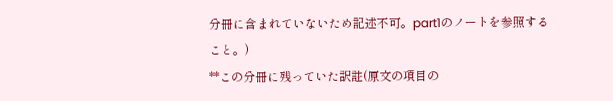分冊に含まれていないため記述不可。part1のノートを参照すること。)
**この分冊に残っていた訳註(原文の項目の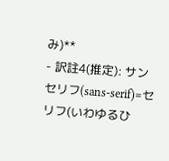み)**
- 訳註4(推定): サンセリフ(sans-serif)=セリフ(いわゆるひ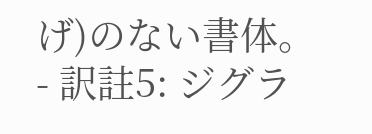げ)のない書体。
- 訳註5: ジグラ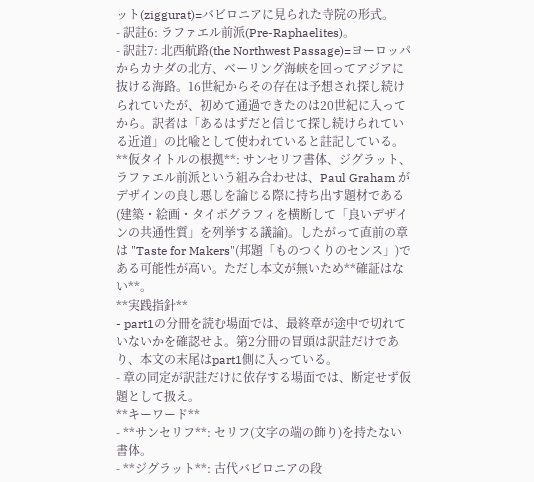ット(ziggurat)=バビロニアに見られた寺院の形式。
- 訳註6: ラファエル前派(Pre-Raphaelites)。
- 訳註7: 北西航路(the Northwest Passage)=ヨーロッパからカナダの北方、ベーリング海峡を回ってアジアに抜ける海路。16世紀からその存在は予想され探し続けられていたが、初めて通過できたのは20世紀に入ってから。訳者は「あるはずだと信じて探し続けられている近道」の比喩として使われていると註記している。
**仮タイトルの根拠**: サンセリフ書体、ジグラット、ラファエル前派という組み合わせは、Paul Graham がデザインの良し悪しを論じる際に持ち出す題材である(建築・絵画・タイポグラフィを横断して「良いデザインの共通性質」を列挙する議論)。したがって直前の章は "Taste for Makers"(邦題「ものつくりのセンス」)である可能性が高い。ただし本文が無いため**確証はない**。
**実践指針**
- part1の分冊を読む場面では、最終章が途中で切れていないかを確認せよ。第2分冊の冒頭は訳註だけであり、本文の末尾はpart1側に入っている。
- 章の同定が訳註だけに依存する場面では、断定せず仮題として扱え。
**キーワード**
- **サンセリフ**: セリフ(文字の端の飾り)を持たない書体。
- **ジグラット**: 古代バビロニアの段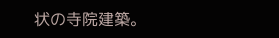状の寺院建築。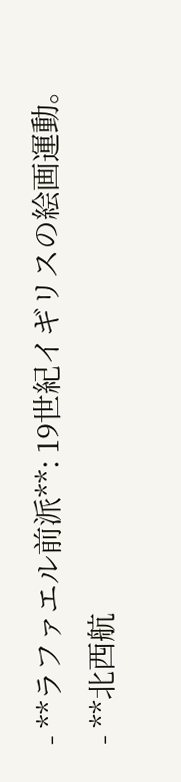- **ラファエル前派**: 19世紀イギリスの絵画運動。
- **北西航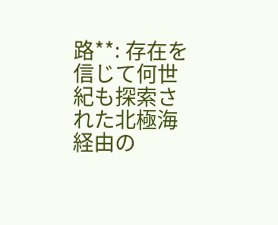路**: 存在を信じて何世紀も探索された北極海経由の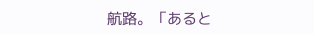航路。「あると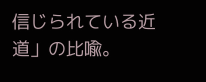信じられている近道」の比喩。